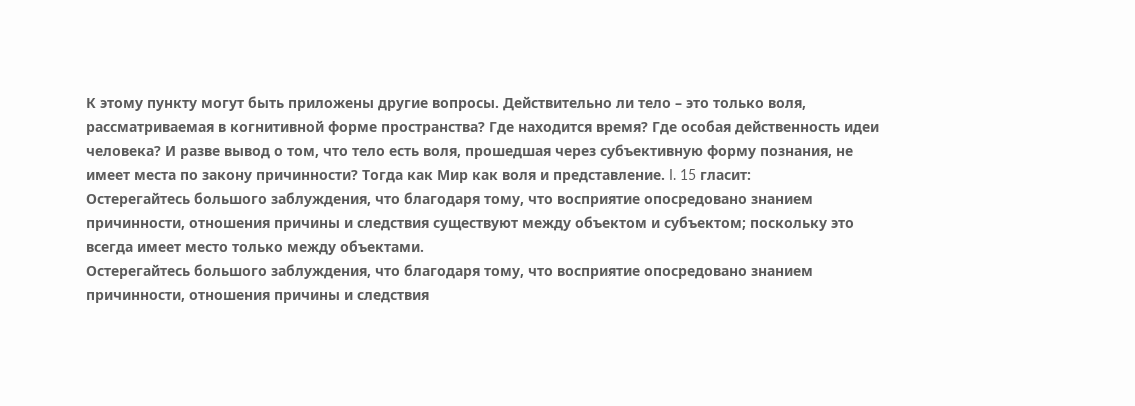К этому пункту могут быть приложены другие вопросы. Действительно ли тело – это только воля, рассматриваемая в когнитивной форме пространства? Где находится время? Где особая действенность идеи человека? И разве вывод о том, что тело есть воля, прошедшая через субъективную форму познания, не имеет места по закону причинности? Тогда как Мир как воля и представление. I. 15 гласит:
Остерегайтесь большого заблуждения, что благодаря тому, что восприятие опосредовано знанием причинности, отношения причины и следствия существуют между объектом и субъектом; поскольку это всегда имеет место только между объектами.
Остерегайтесь большого заблуждения, что благодаря тому, что восприятие опосредовано знанием причинности, отношения причины и следствия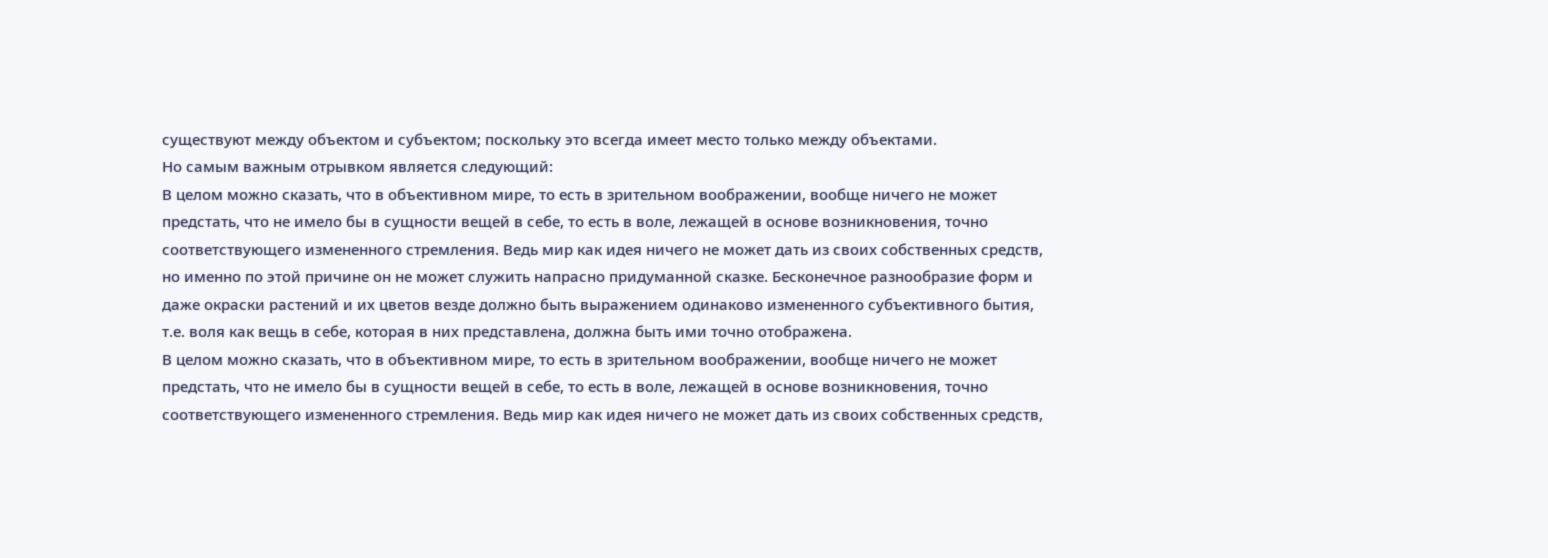существуют между объектом и субъектом; поскольку это всегда имеет место только между объектами.
Но самым важным отрывком является следующий:
В целом можно сказать, что в объективном мире, то есть в зрительном воображении, вообще ничего не может предстать, что не имело бы в сущности вещей в себе, то есть в воле, лежащей в основе возникновения, точно соответствующего измененного стремления. Ведь мир как идея ничего не может дать из своих собственных средств, но именно по этой причине он не может служить напрасно придуманной сказке. Бесконечное разнообразие форм и даже окраски растений и их цветов везде должно быть выражением одинаково измененного субъективного бытия, т.е. воля как вещь в себе, которая в них представлена, должна быть ими точно отображена.
В целом можно сказать, что в объективном мире, то есть в зрительном воображении, вообще ничего не может предстать, что не имело бы в сущности вещей в себе, то есть в воле, лежащей в основе возникновения, точно соответствующего измененного стремления. Ведь мир как идея ничего не может дать из своих собственных средств,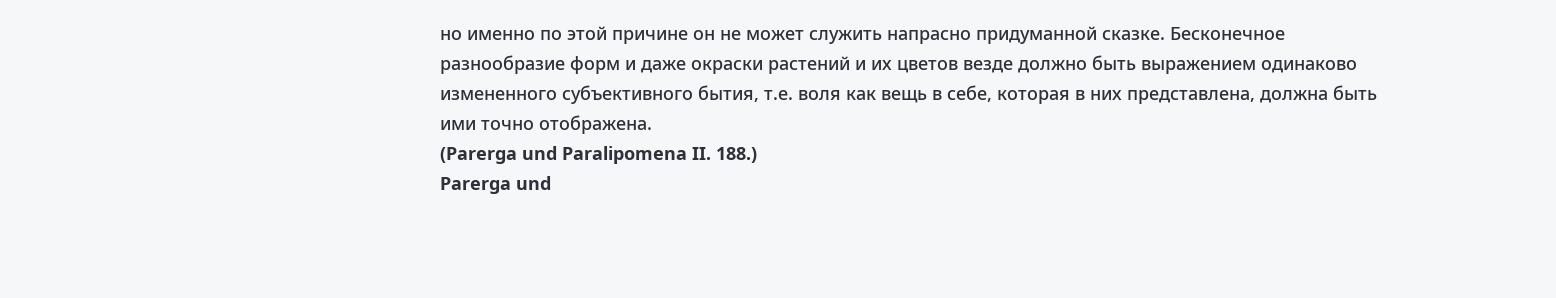но именно по этой причине он не может служить напрасно придуманной сказке. Бесконечное разнообразие форм и даже окраски растений и их цветов везде должно быть выражением одинаково измененного субъективного бытия, т.е. воля как вещь в себе, которая в них представлена, должна быть ими точно отображена.
(Parerga und Paralipomena II. 188.)
Parerga und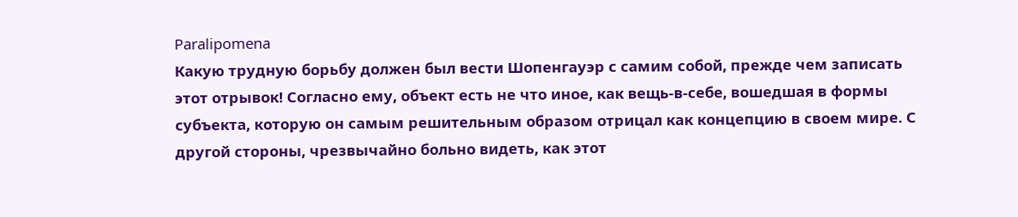Paralipomena
Какую трудную борьбу должен был вести Шопенгауэр с самим собой, прежде чем записать этот отрывок! Согласно ему, объект есть не что иное, как вещь-в-себе, вошедшая в формы субъекта, которую он самым решительным образом отрицал как концепцию в своем мире. С другой стороны, чрезвычайно больно видеть, как этот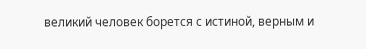великий человек борется с истиной, верным и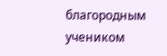благородным учеником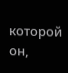которой он,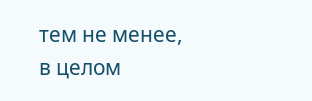тем не менее, в целом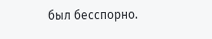был бесспорно.